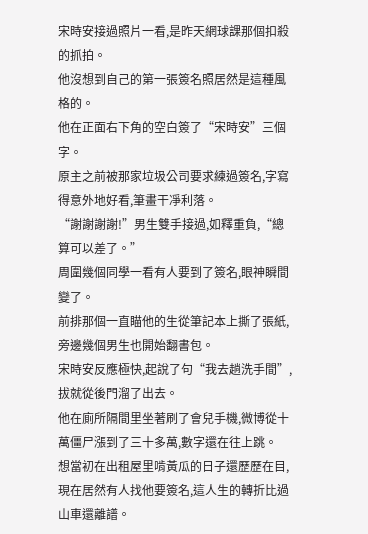宋時安接過照片一看,是昨天網球課那個扣殺的抓拍。
他沒想到自己的第一張簽名照居然是這種風格的。
他在正面右下角的空白簽了“宋時安”三個字。
原主之前被那家垃圾公司要求練過簽名,字寫得意外地好看,筆畫干凈利落。
“謝謝謝謝!”男生雙手接過,如釋重負,“總算可以差了。”
周圍幾個同學一看有人要到了簽名,眼神瞬間變了。
前排那個一直瞄他的生從筆記本上撕了張紙,旁邊幾個男生也開始翻書包。
宋時安反應極快,起說了句“我去趟洗手間”,拔就從後門溜了出去。
他在廁所隔間里坐著刷了會兒手機,微博從十萬僵尸漲到了三十多萬,數字還在往上跳。
想當初在出租屋里啃黃瓜的日子還歷歷在目,現在居然有人找他要簽名,這人生的轉折比過山車還離譜。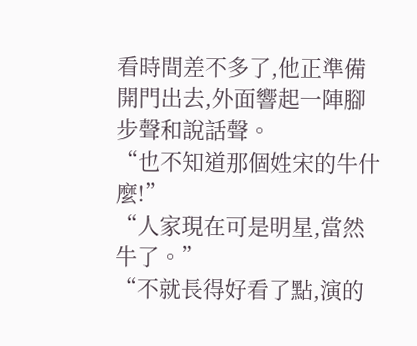看時間差不多了,他正準備開門出去,外面響起一陣腳步聲和說話聲。
“也不知道那個姓宋的牛什麼!”
“人家現在可是明星,當然牛了。”
“不就長得好看了點,演的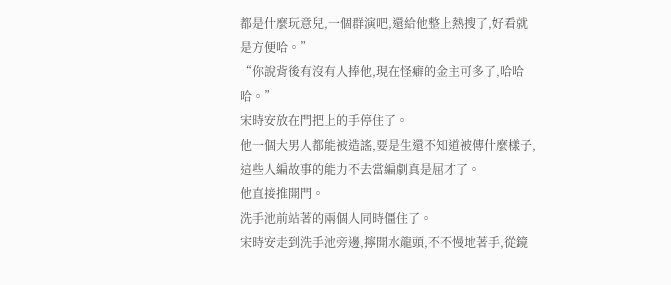都是什麼玩意兒,一個群演吧,還給他整上熱搜了,好看就是方便哈。”
“你說背後有沒有人捧他,現在怪癖的金主可多了,哈哈哈。”
宋時安放在門把上的手停住了。
他一個大男人都能被造謠,要是生還不知道被傳什麼樣子,這些人編故事的能力不去當編劇真是屈才了。
他直接推開門。
洗手池前站著的兩個人同時僵住了。
宋時安走到洗手池旁邊,擰開水龍頭,不不慢地著手,從鏡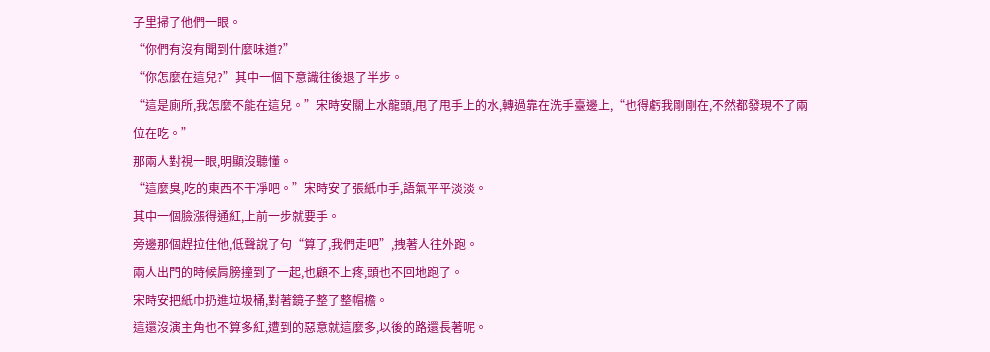子里掃了他們一眼。
“你們有沒有聞到什麼味道?”
“你怎麼在這兒?”其中一個下意識往後退了半步。
“這是廁所,我怎麼不能在這兒。”宋時安關上水龍頭,甩了甩手上的水,轉過靠在洗手臺邊上,“也得虧我剛剛在,不然都發現不了兩位在吃。”
那兩人對視一眼,明顯沒聽懂。
“這麼臭,吃的東西不干凈吧。”宋時安了張紙巾手,語氣平平淡淡。
其中一個臉漲得通紅,上前一步就要手。
旁邊那個趕拉住他,低聲說了句“算了,我們走吧”,拽著人往外跑。
兩人出門的時候肩膀撞到了一起,也顧不上疼,頭也不回地跑了。
宋時安把紙巾扔進垃圾桶,對著鏡子整了整帽檐。
這還沒演主角也不算多紅,遭到的惡意就這麼多,以後的路還長著呢。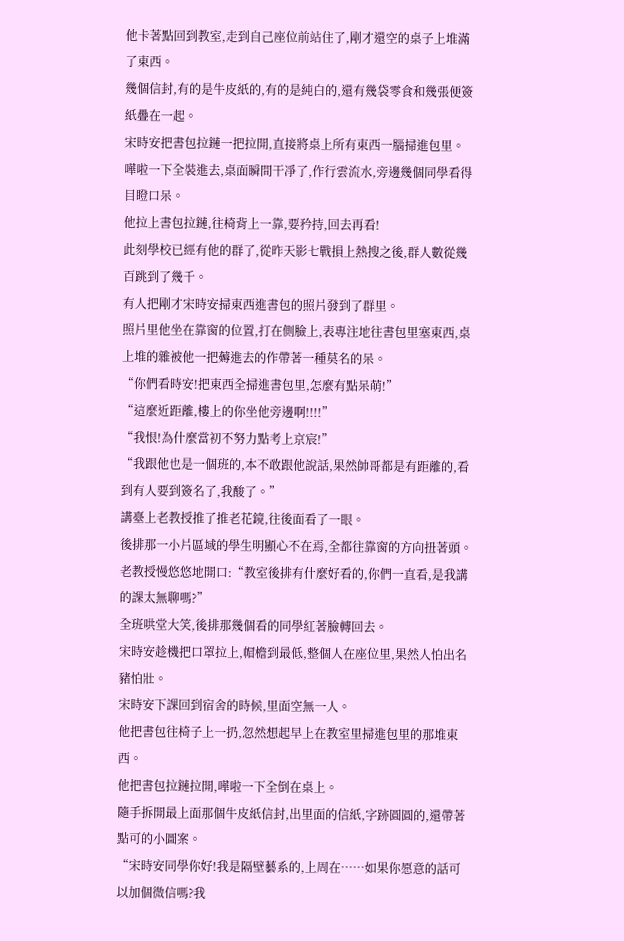他卡著點回到教室,走到自己座位前站住了,剛才還空的桌子上堆滿了東西。
幾個信封,有的是牛皮紙的,有的是純白的,還有幾袋零食和幾張便簽紙疊在一起。
宋時安把書包拉鏈一把拉開,直接將桌上所有東西一腦掃進包里。
嘩啦一下全裝進去,桌面瞬間干凈了,作行雲流水,旁邊幾個同學看得目瞪口呆。
他拉上書包拉鏈,往椅背上一靠,要矜持,回去再看!
此刻學校已經有他的群了,從昨天影七戰損上熱搜之後,群人數從幾百跳到了幾千。
有人把剛才宋時安掃東西進書包的照片發到了群里。
照片里他坐在靠窗的位置,打在側臉上,表專注地往書包里塞東西,桌上堆的雜被他一把薅進去的作帶著一種莫名的呆。
“你們看時安!把東西全掃進書包里,怎麼有點呆萌!”
“這麼近距離,樓上的你坐他旁邊啊!!!!”
“我恨!為什麼當初不努力點考上京宸!”
“我跟他也是一個班的,本不敢跟他說話,果然帥哥都是有距離的,看到有人要到簽名了,我酸了。”
講臺上老教授推了推老花鏡,往後面看了一眼。
後排那一小片區域的學生明顯心不在焉,全都往靠窗的方向扭著頭。
老教授慢悠悠地開口:“教室後排有什麼好看的,你們一直看,是我講的課太無聊嗎?”
全班哄堂大笑,後排那幾個看的同學紅著臉轉回去。
宋時安趁機把口罩拉上,帽檐到最低,整個人在座位里,果然人怕出名豬怕壯。
宋時安下課回到宿舍的時候,里面空無一人。
他把書包往椅子上一扔,忽然想起早上在教室里掃進包里的那堆東西。
他把書包拉鏈拉開,嘩啦一下全倒在桌上。
隨手拆開最上面那個牛皮紙信封,出里面的信紙,字跡圓圓的,還帶著點可的小圖案。
“宋時安同學你好!我是隔壁藝系的,上周在……如果你愿意的話可以加個微信嗎?我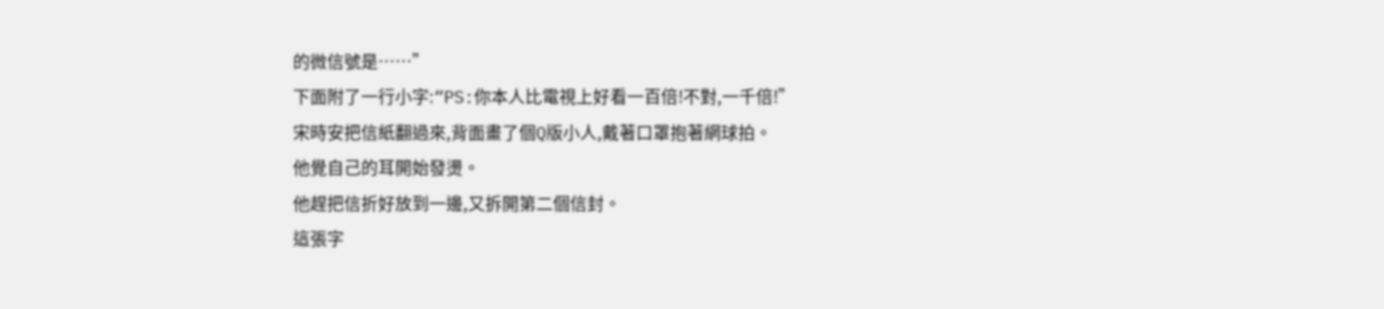的微信號是……”
下面附了一行小字:“PS:你本人比電視上好看一百倍!不對,一千倍!”
宋時安把信紙翻過來,背面畫了個Q版小人,戴著口罩抱著網球拍。
他覺自己的耳開始發燙。
他趕把信折好放到一邊,又拆開第二個信封。
這張字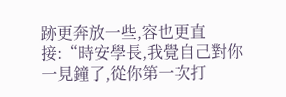跡更奔放一些,容也更直接:“時安學長,我覺自己對你一見鐘了,從你第一次打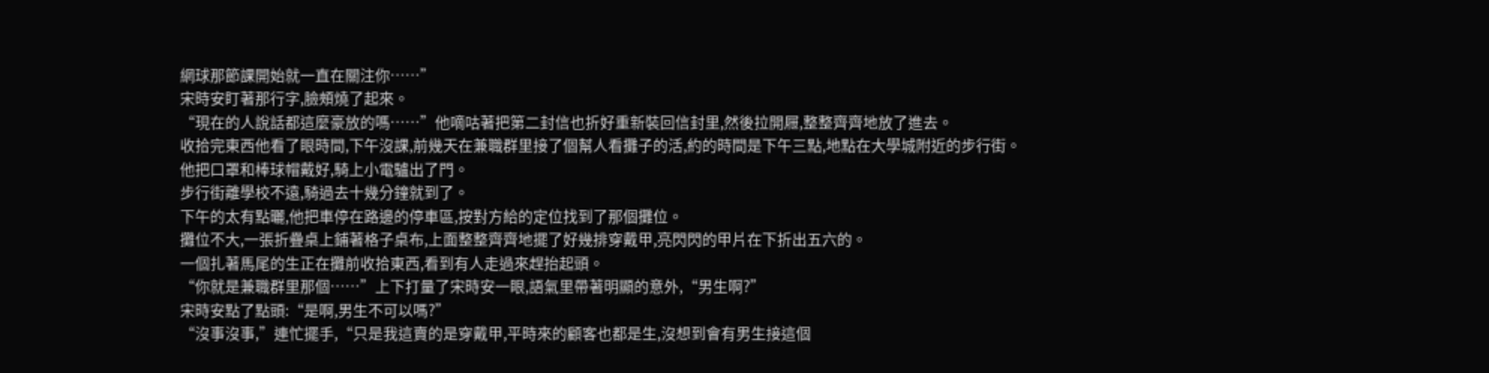網球那節課開始就一直在關注你……”
宋時安盯著那行字,臉頰燒了起來。
“現在的人說話都這麼豪放的嗎……”他嘀咕著把第二封信也折好重新裝回信封里,然後拉開屜,整整齊齊地放了進去。
收拾完東西他看了眼時間,下午沒課,前幾天在兼職群里接了個幫人看攤子的活,約的時間是下午三點,地點在大學城附近的步行街。
他把口罩和棒球帽戴好,騎上小電驢出了門。
步行街離學校不遠,騎過去十幾分鐘就到了。
下午的太有點曬,他把車停在路邊的停車區,按對方給的定位找到了那個攤位。
攤位不大,一張折疊桌上鋪著格子桌布,上面整整齊齊地擺了好幾排穿戴甲,亮閃閃的甲片在下折出五六的。
一個扎著馬尾的生正在攤前收拾東西,看到有人走過來趕抬起頭。
“你就是兼職群里那個……”上下打量了宋時安一眼,語氣里帶著明顯的意外,“男生啊?”
宋時安點了點頭:“是啊,男生不可以嗎?”
“沒事沒事,”連忙擺手,“只是我這賣的是穿戴甲,平時來的顧客也都是生,沒想到會有男生接這個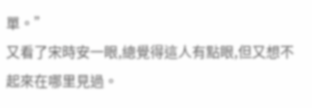單。”
又看了宋時安一眼,總覺得這人有點眼,但又想不起來在哪里見過。